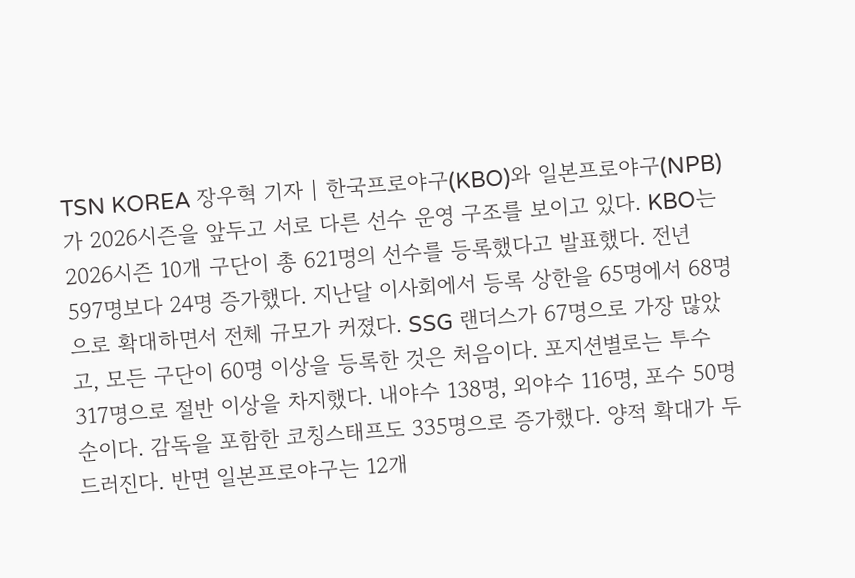TSN KOREA 장우혁 기자 | 한국프로야구(KBO)와 일본프로야구(NPB)가 2026시즌을 앞두고 서로 다른 선수 운영 구조를 보이고 있다. KBO는 2026시즌 10개 구단이 총 621명의 선수를 등록했다고 발표했다. 전년 597명보다 24명 증가했다. 지난달 이사회에서 등록 상한을 65명에서 68명으로 확대하면서 전체 규모가 커졌다. SSG 랜더스가 67명으로 가장 많았고, 모든 구단이 60명 이상을 등록한 것은 처음이다. 포지션별로는 투수 317명으로 절반 이상을 차지했다. 내야수 138명, 외야수 116명, 포수 50명 순이다. 감독을 포함한 코칭스태프도 335명으로 증가했다. 양적 확대가 두드러진다. 반면 일본프로야구는 12개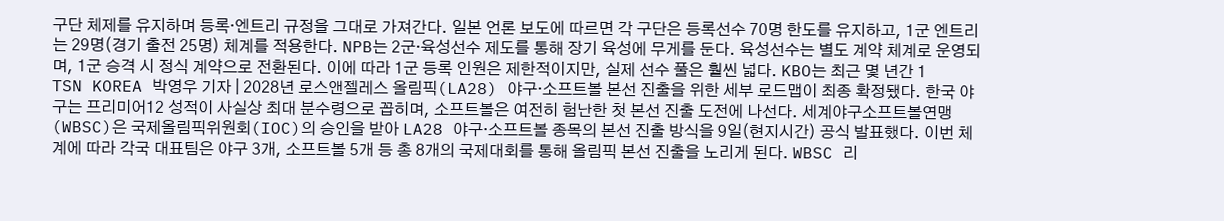구단 체제를 유지하며 등록·엔트리 규정을 그대로 가져간다. 일본 언론 보도에 따르면 각 구단은 등록선수 70명 한도를 유지하고, 1군 엔트리는 29명(경기 출전 25명) 체계를 적용한다. NPB는 2군·육성선수 제도를 통해 장기 육성에 무게를 둔다. 육성선수는 별도 계약 체계로 운영되며, 1군 승격 시 정식 계약으로 전환된다. 이에 따라 1군 등록 인원은 제한적이지만, 실제 선수 풀은 훨씬 넓다. KBO는 최근 몇 년간 1
TSN KOREA 박영우 기자 | 2028년 로스앤젤레스 올림픽(LA28) 야구·소프트볼 본선 진출을 위한 세부 로드맵이 최종 확정됐다. 한국 야구는 프리미어12 성적이 사실상 최대 분수령으로 꼽히며, 소프트볼은 여전히 험난한 첫 본선 진출 도전에 나선다. 세계야구소프트볼연맹(WBSC)은 국제올림픽위원회(IOC)의 승인을 받아 LA28 야구·소프트볼 종목의 본선 진출 방식을 9일(현지시간) 공식 발표했다. 이번 체계에 따라 각국 대표팀은 야구 3개, 소프트볼 5개 등 총 8개의 국제대회를 통해 올림픽 본선 진출을 노리게 된다. WBSC 리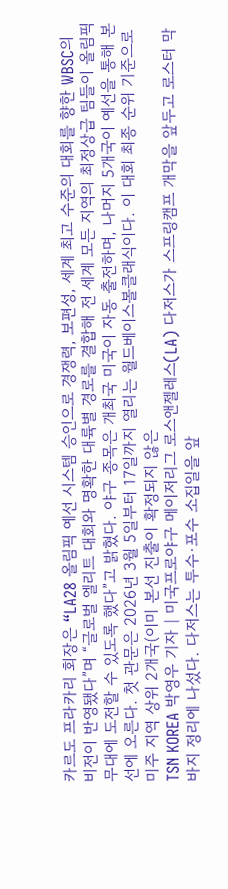카르도 프라카리 회장은 “LA28 올림픽 예선 시스템 승인으로 경쟁력, 보편성, 세계 최고 수준의 대회를 향한 WBSC의 비전이 반영됐다”며 “글로벌 엘리트 대회와 명확한 대륙별 경로를 결합해 전 세계 모든 지역의 최정상급 팀들이 올림픽 무대에 도전할 수 있도록 했다”고 밝혔다. 야구 종목은 개최국 미국이 자동 출전하며, 나머지 5개국이 예선을 통해 본선에 오른다. 첫 관문은 2026년 3월 5일부터 17일까지 열리는 월드베이스볼클래식이다. 이 대회 최종 순위 기준으로 미주 지역 상위 2개국(이미 본선 진출이 확정되지 않은
TSN KOREA 박영우 기자 | 미국프로야구 메이저리그 로스앤젤레스(LA) 다저스가 스프링캠프 개막을 앞두고 로스터 막바지 정리에 나섰다. 다저스는 투수·포수 소집일을 앞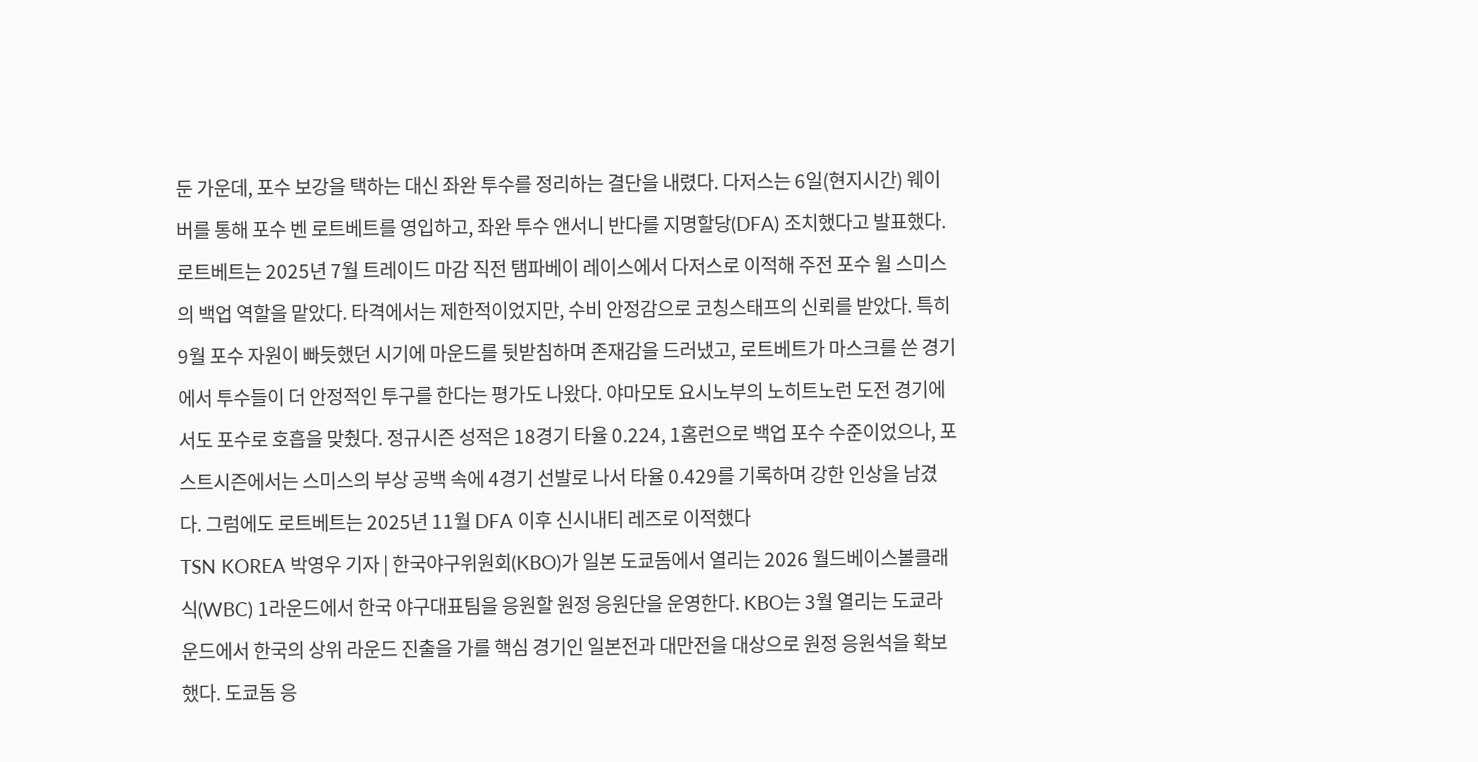둔 가운데, 포수 보강을 택하는 대신 좌완 투수를 정리하는 결단을 내렸다. 다저스는 6일(현지시간) 웨이버를 통해 포수 벤 로트베트를 영입하고, 좌완 투수 앤서니 반다를 지명할당(DFA) 조치했다고 발표했다. 로트베트는 2025년 7월 트레이드 마감 직전 탬파베이 레이스에서 다저스로 이적해 주전 포수 윌 스미스의 백업 역할을 맡았다. 타격에서는 제한적이었지만, 수비 안정감으로 코칭스태프의 신뢰를 받았다. 특히 9월 포수 자원이 빠듯했던 시기에 마운드를 뒷받침하며 존재감을 드러냈고, 로트베트가 마스크를 쓴 경기에서 투수들이 더 안정적인 투구를 한다는 평가도 나왔다. 야마모토 요시노부의 노히트노런 도전 경기에서도 포수로 호흡을 맞췄다. 정규시즌 성적은 18경기 타율 0.224, 1홈런으로 백업 포수 수준이었으나, 포스트시즌에서는 스미스의 부상 공백 속에 4경기 선발로 나서 타율 0.429를 기록하며 강한 인상을 남겼다. 그럼에도 로트베트는 2025년 11월 DFA 이후 신시내티 레즈로 이적했다
TSN KOREA 박영우 기자 | 한국야구위원회(KBO)가 일본 도쿄돔에서 열리는 2026 월드베이스볼클래식(WBC) 1라운드에서 한국 야구대표팀을 응원할 원정 응원단을 운영한다. KBO는 3월 열리는 도쿄라운드에서 한국의 상위 라운드 진출을 가를 핵심 경기인 일본전과 대만전을 대상으로 원정 응원석을 확보했다. 도쿄돔 응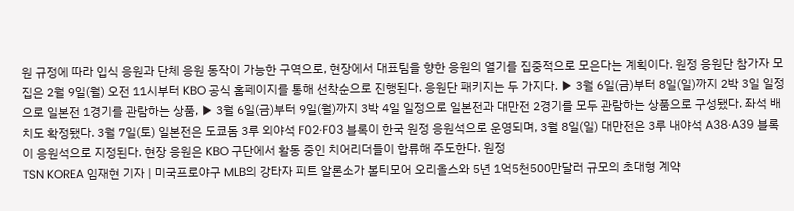원 규정에 따라 입식 응원과 단체 응원 동작이 가능한 구역으로, 현장에서 대표팀을 향한 응원의 열기를 집중적으로 모은다는 계획이다. 원정 응원단 참가자 모집은 2월 9일(월) 오전 11시부터 KBO 공식 홈페이지를 통해 선착순으로 진행된다. 응원단 패키지는 두 가지다. ▶ 3월 6일(금)부터 8일(일)까지 2박 3일 일정으로 일본전 1경기를 관람하는 상품, ▶ 3월 6일(금)부터 9일(월)까지 3박 4일 일정으로 일본전과 대만전 2경기를 모두 관람하는 상품으로 구성됐다. 좌석 배치도 확정됐다. 3월 7일(토) 일본전은 도쿄돔 3루 외야석 F02·F03 블록이 한국 원정 응원석으로 운영되며, 3월 8일(일) 대만전은 3루 내야석 A38·A39 블록이 응원석으로 지정된다. 현장 응원은 KBO 구단에서 활동 중인 치어리더들이 합류해 주도한다. 원정
TSN KOREA 임재현 기자 | 미국프로야구 MLB의 강타자 피트 알론소가 볼티모어 오리올스와 5년 1억5천500만달러 규모의 초대형 계약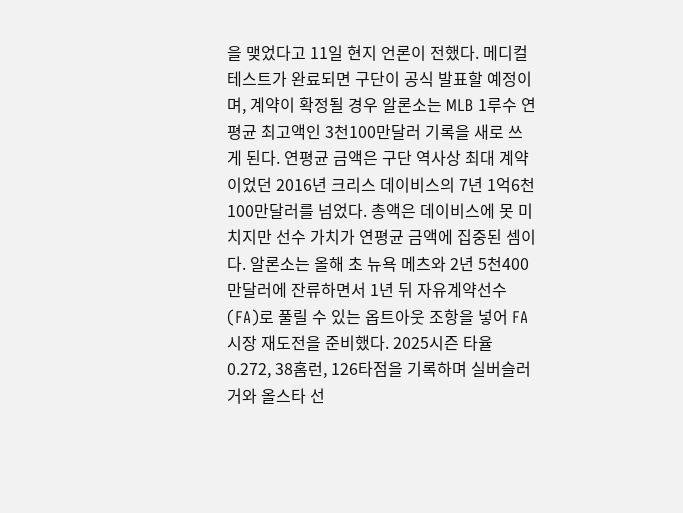을 맺었다고 11일 현지 언론이 전했다. 메디컬테스트가 완료되면 구단이 공식 발표할 예정이며, 계약이 확정될 경우 알론소는 MLB 1루수 연평균 최고액인 3천100만달러 기록을 새로 쓰게 된다. 연평균 금액은 구단 역사상 최대 계약이었던 2016년 크리스 데이비스의 7년 1억6천100만달러를 넘었다. 총액은 데이비스에 못 미치지만 선수 가치가 연평균 금액에 집중된 셈이다. 알론소는 올해 초 뉴욕 메츠와 2년 5천400만달러에 잔류하면서 1년 뒤 자유계약선수(FA)로 풀릴 수 있는 옵트아웃 조항을 넣어 FA 시장 재도전을 준비했다. 2025시즌 타율 0.272, 38홈런, 126타점을 기록하며 실버슬러거와 올스타 선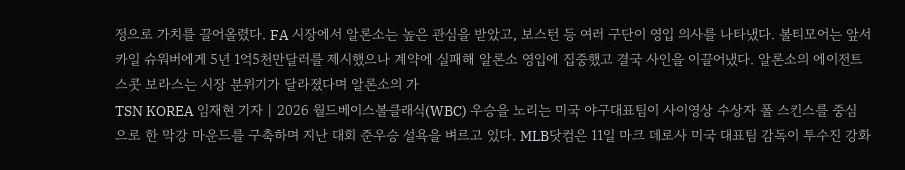정으로 가치를 끌어올렸다. FA 시장에서 알론소는 높은 관심을 받았고, 보스턴 등 여러 구단이 영입 의사를 나타냈다. 볼티모어는 앞서 카일 슈워버에게 5년 1억5천만달러를 제시했으나 계약에 실패해 알론소 영입에 집중했고 결국 사인을 이끌어냈다. 알론소의 에이전트 스콧 보라스는 시장 분위기가 달라졌다며 알론소의 가
TSN KOREA 임재현 기자 | 2026 월드베이스볼클래식(WBC) 우승을 노리는 미국 야구대표팀이 사이영상 수상자 폴 스킨스를 중심으로 한 막강 마운드를 구축하며 지난 대회 준우승 설욕을 벼르고 있다. MLB닷컴은 11일 마크 데로사 미국 대표팀 감독이 투수진 강화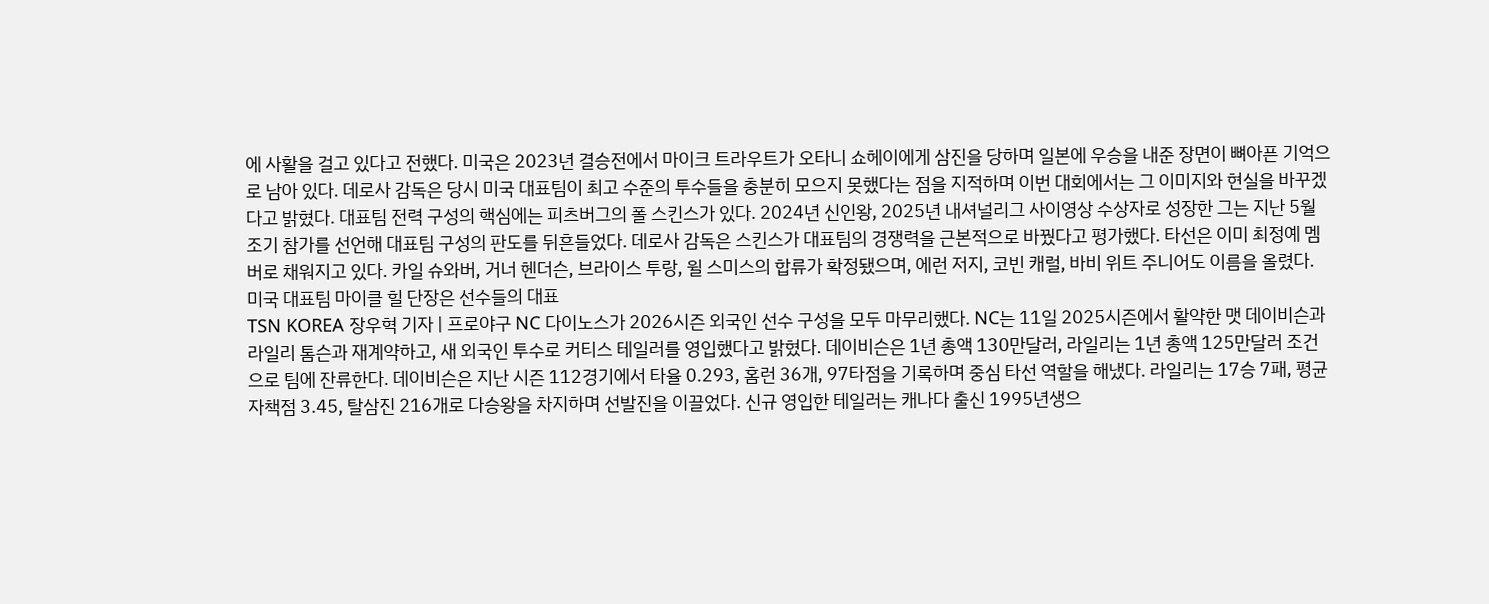에 사활을 걸고 있다고 전했다. 미국은 2023년 결승전에서 마이크 트라우트가 오타니 쇼헤이에게 삼진을 당하며 일본에 우승을 내준 장면이 뼈아픈 기억으로 남아 있다. 데로사 감독은 당시 미국 대표팀이 최고 수준의 투수들을 충분히 모으지 못했다는 점을 지적하며 이번 대회에서는 그 이미지와 현실을 바꾸겠다고 밝혔다. 대표팀 전력 구성의 핵심에는 피츠버그의 폴 스킨스가 있다. 2024년 신인왕, 2025년 내셔널리그 사이영상 수상자로 성장한 그는 지난 5월 조기 참가를 선언해 대표팀 구성의 판도를 뒤흔들었다. 데로사 감독은 스킨스가 대표팀의 경쟁력을 근본적으로 바꿨다고 평가했다. 타선은 이미 최정예 멤버로 채워지고 있다. 카일 슈와버, 거너 헨더슨, 브라이스 투랑, 윌 스미스의 합류가 확정됐으며, 에런 저지, 코빈 캐럴, 바비 위트 주니어도 이름을 올렸다. 미국 대표팀 마이클 힐 단장은 선수들의 대표
TSN KOREA 장우혁 기자 | 프로야구 NC 다이노스가 2026시즌 외국인 선수 구성을 모두 마무리했다. NC는 11일 2025시즌에서 활약한 맷 데이비슨과 라일리 톰슨과 재계약하고, 새 외국인 투수로 커티스 테일러를 영입했다고 밝혔다. 데이비슨은 1년 총액 130만달러, 라일리는 1년 총액 125만달러 조건으로 팀에 잔류한다. 데이비슨은 지난 시즌 112경기에서 타율 0.293, 홈런 36개, 97타점을 기록하며 중심 타선 역할을 해냈다. 라일리는 17승 7패, 평균 자책점 3.45, 탈삼진 216개로 다승왕을 차지하며 선발진을 이끌었다. 신규 영입한 테일러는 캐나다 출신 1995년생으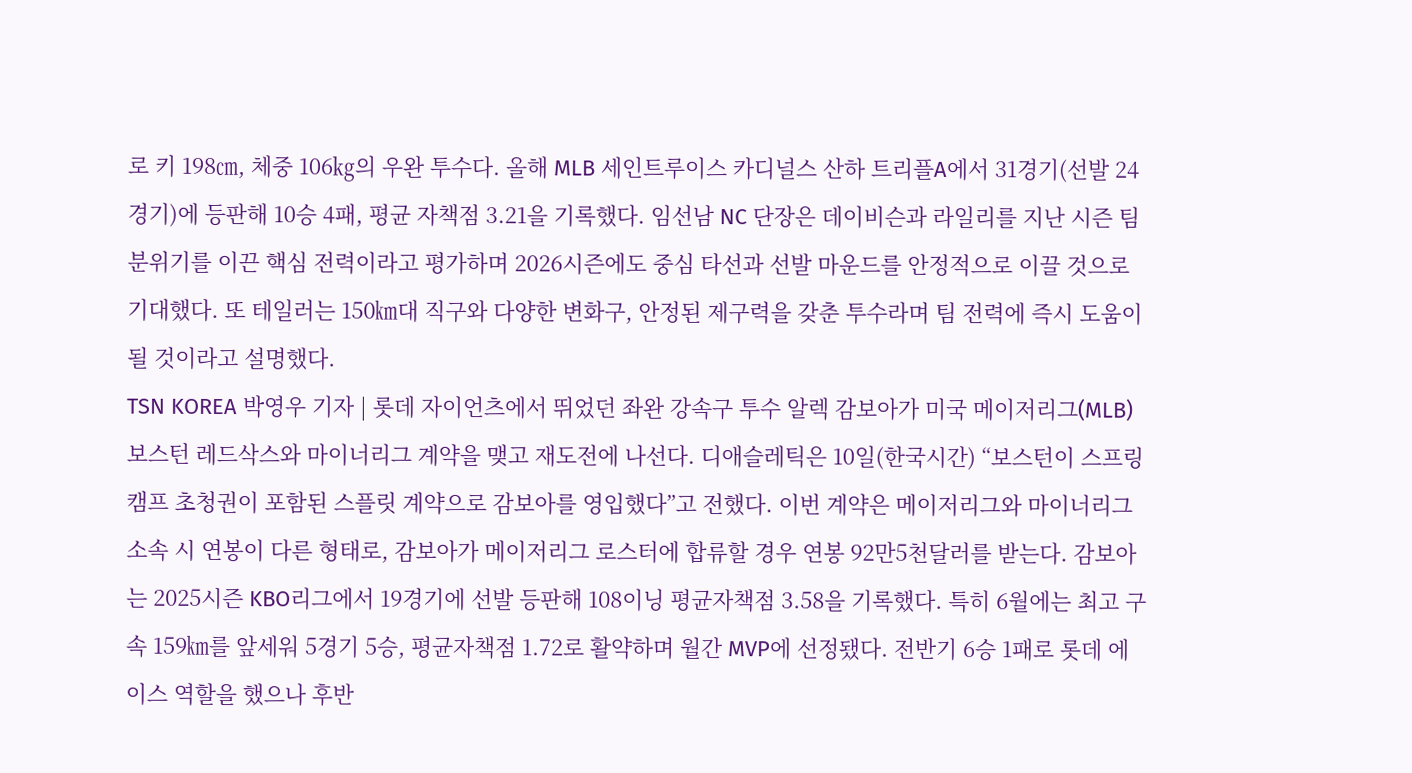로 키 198㎝, 체중 106㎏의 우완 투수다. 올해 MLB 세인트루이스 카디널스 산하 트리플A에서 31경기(선발 24경기)에 등판해 10승 4패, 평균 자책점 3.21을 기록했다. 임선남 NC 단장은 데이비슨과 라일리를 지난 시즌 팀 분위기를 이끈 핵심 전력이라고 평가하며 2026시즌에도 중심 타선과 선발 마운드를 안정적으로 이끌 것으로 기대했다. 또 테일러는 150㎞대 직구와 다양한 변화구, 안정된 제구력을 갖춘 투수라며 팀 전력에 즉시 도움이 될 것이라고 설명했다.
TSN KOREA 박영우 기자 | 롯데 자이언츠에서 뛰었던 좌완 강속구 투수 알렉 감보아가 미국 메이저리그(MLB) 보스턴 레드삭스와 마이너리그 계약을 맺고 재도전에 나선다. 디애슬레틱은 10일(한국시간) “보스턴이 스프링캠프 초청권이 포함된 스플릿 계약으로 감보아를 영입했다”고 전했다. 이번 계약은 메이저리그와 마이너리그 소속 시 연봉이 다른 형태로, 감보아가 메이저리그 로스터에 합류할 경우 연봉 92만5천달러를 받는다. 감보아는 2025시즌 KBO리그에서 19경기에 선발 등판해 108이닝 평균자책점 3.58을 기록했다. 특히 6월에는 최고 구속 159㎞를 앞세워 5경기 5승, 평균자책점 1.72로 활약하며 월간 MVP에 선정됐다. 전반기 6승 1패로 롯데 에이스 역할을 했으나 후반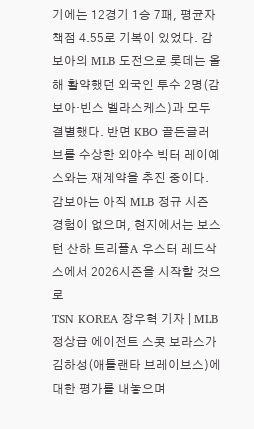기에는 12경기 1승 7패, 평균자책점 4.55로 기복이 있었다. 감보아의 MLB 도전으로 롯데는 올해 활약했던 외국인 투수 2명(감보아·빈스 벨라스케스)과 모두 결별했다. 반면 KBO 골든글러브를 수상한 외야수 빅터 레이예스와는 재계약을 추진 중이다. 감보아는 아직 MLB 정규 시즌 경험이 없으며, 현지에서는 보스턴 산하 트리플A 우스터 레드삭스에서 2026시즌을 시작할 것으로
TSN KOREA 장우혁 기자 | MLB 정상급 에이전트 스콧 보라스가 김하성(애틀랜타 브레이브스)에 대한 평가를 내놓으며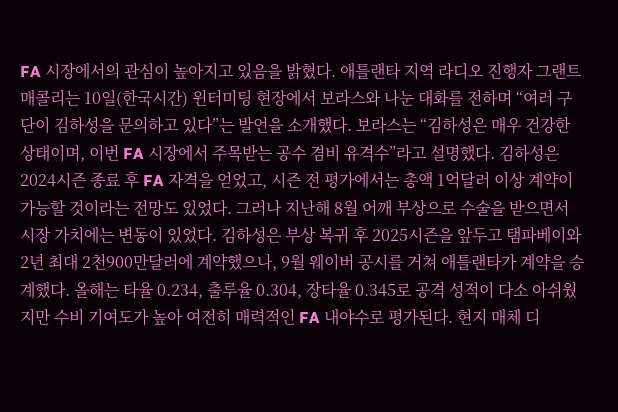FA 시장에서의 관심이 높아지고 있음을 밝혔다. 애틀랜타 지역 라디오 진행자 그랜트 매콜리는 10일(한국시간) 윈터미팅 현장에서 보라스와 나눈 대화를 전하며 “여러 구단이 김하성을 문의하고 있다”는 발언을 소개했다. 보라스는 “김하성은 매우 건강한 상태이며, 이번 FA 시장에서 주목받는 공수 겸비 유격수”라고 설명했다. 김하성은 2024시즌 종료 후 FA 자격을 얻었고, 시즌 전 평가에서는 총액 1억달러 이상 계약이 가능할 것이라는 전망도 있었다. 그러나 지난해 8월 어깨 부상으로 수술을 받으면서 시장 가치에는 변동이 있었다. 김하성은 부상 복귀 후 2025시즌을 앞두고 탬파베이와 2년 최대 2천900만달러에 계약했으나, 9월 웨이버 공시를 거쳐 애틀랜타가 계약을 승계했다. 올해는 타율 0.234, 출루율 0.304, 장타율 0.345로 공격 성적이 다소 아쉬웠지만 수비 기여도가 높아 여전히 매력적인 FA 내야수로 평가된다. 현지 매체 디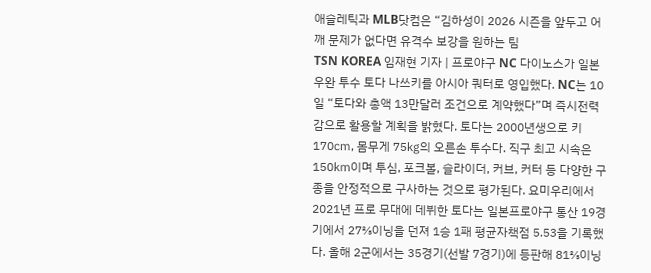애슬레틱과 MLB닷컴은 “김하성이 2026 시즌을 앞두고 어깨 문제가 없다면 유격수 보강을 원하는 팀
TSN KOREA 임재현 기자 | 프로야구 NC 다이노스가 일본 우완 투수 토다 나쓰키를 아시아 쿼터로 영입했다. NC는 10일 “토다와 총액 13만달러 조건으로 계약했다”며 즉시전력감으로 활용할 계획을 밝혔다. 토다는 2000년생으로 키 170㎝, 몸무게 75㎏의 오른손 투수다. 직구 최고 시속은 150㎞이며 투심, 포크볼, 슬라이더, 커브, 커터 등 다양한 구종을 안정적으로 구사하는 것으로 평가된다. 요미우리에서 2021년 프로 무대에 데뷔한 토다는 일본프로야구 통산 19경기에서 27⅔이닝을 던져 1승 1패 평균자책점 5.53을 기록했다. 올해 2군에서는 35경기(선발 7경기)에 등판해 81⅔이닝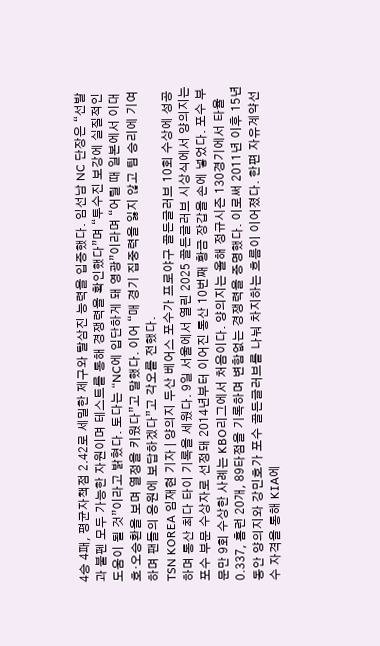4승 4패, 평균자책점 2.42로 세밀한 제구와 탈삼진 능력을 입증했다. 임선남 NC 단장은 “선발과 불펜 모두 가능한 자원이며 테스트를 통해 경쟁력을 확인했다”며 “투수진 보강에 실질적인 도움이 될 것”이라고 밝혔다. 토다는 “NC에 입단하게 돼 영광”이라며 “어릴 때 일본에서 이대호·오승환을 보며 열정을 키웠다”고 말했다. 이어 “매 경기 집중력을 잃지 않고 팀 승리에 기여하며 팬들의 응원에 보답하겠다”고 각오를 전했다.
TSN KOREA 임재현 기자 | 양의지 두산 베어스 포수가 프로야구 골든글러브 10회 수상에 성공하며 통산 최다 타이 기록을 세웠다. 9일 서울에서 열린 2025 골든글러브 시상식에서 양의지는 포수 부문 수상자로 선정돼 2014년부터 이어진 통산 10번째 황금 장갑을 손에 넣었다. 포수 부문만 9회 수상한 사례는 KBO리그에서 처음이다. 양의지는 올해 정규시즌 130경기에서 타율 0.337, 홈런 20개, 89타점을 기록하며 변함없는 경쟁력을 증명했다. 이로써 2011년 이후 15년 동안 양의지와 강민호가 포수 골든글러브를 나눠 차지하는 흐름이 이어졌다. 한편 자유계약선수 자격을 통해 KIA에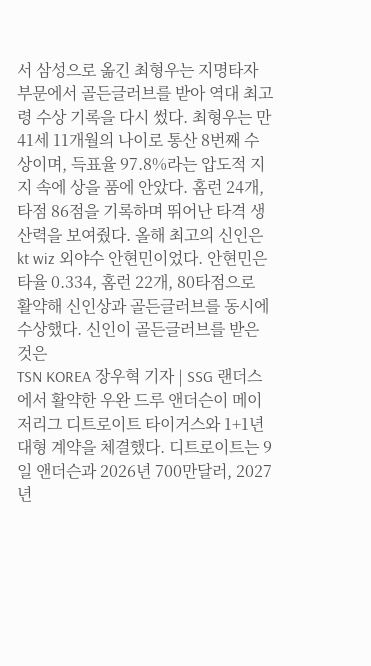서 삼성으로 옮긴 최형우는 지명타자 부문에서 골든글러브를 받아 역대 최고령 수상 기록을 다시 썼다. 최형우는 만 41세 11개월의 나이로 통산 8번째 수상이며, 득표율 97.8%라는 압도적 지지 속에 상을 품에 안았다. 홈런 24개, 타점 86점을 기록하며 뛰어난 타격 생산력을 보여줬다. 올해 최고의 신인은 kt wiz 외야수 안현민이었다. 안현민은 타율 0.334, 홈런 22개, 80타점으로 활약해 신인상과 골든글러브를 동시에 수상했다. 신인이 골든글러브를 받은 것은
TSN KOREA 장우혁 기자 | SSG 랜더스에서 활약한 우완 드루 앤더슨이 메이저리그 디트로이트 타이거스와 1+1년 대형 계약을 체결했다. 디트로이트는 9일 앤더슨과 2026년 700만달러, 2027년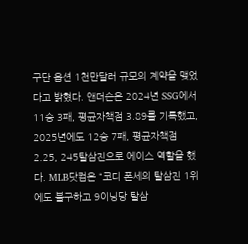구단 옵션 1천만달러 규모의 계약을 맺었다고 밝혔다. 앤더슨은 2024년 SSG에서 11승 3패, 평균자책점 3.89를 기록했고, 2025년에도 12승 7패, 평균자책점 2.25, 245탈삼진으로 에이스 역할을 했다. MLB닷컴은 “코디 폰세의 탈삼진 1위에도 불구하고 9이닝당 탈삼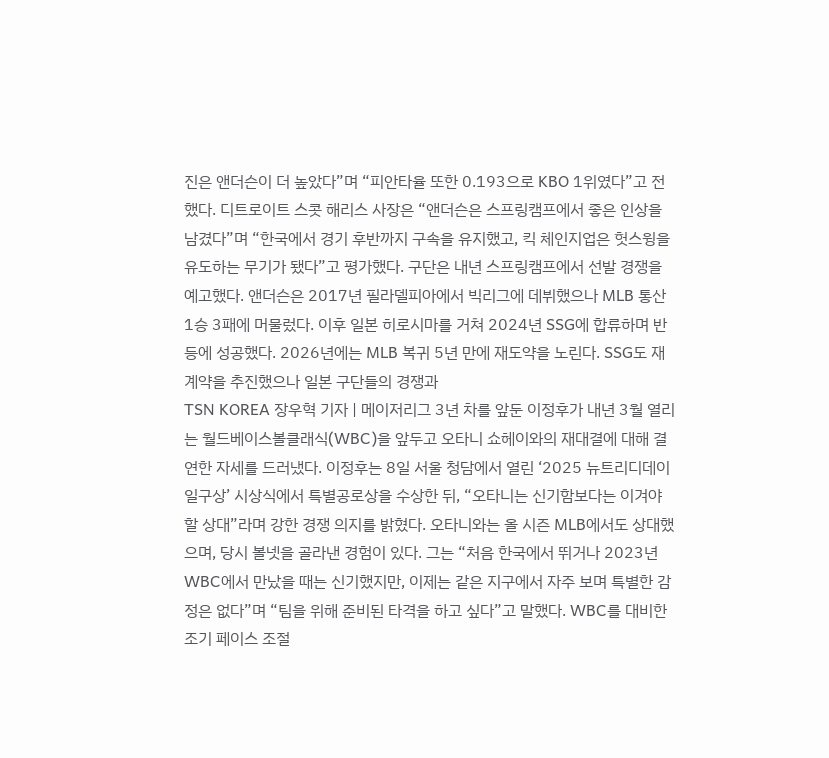진은 앤더슨이 더 높았다”며 “피안타율 또한 0.193으로 KBO 1위였다”고 전했다. 디트로이트 스콧 해리스 사장은 “앤더슨은 스프링캠프에서 좋은 인상을 남겼다”며 “한국에서 경기 후반까지 구속을 유지했고, 킥 체인지업은 헛스윙을 유도하는 무기가 됐다”고 평가했다. 구단은 내년 스프링캠프에서 선발 경쟁을 예고했다. 앤더슨은 2017년 필라델피아에서 빅리그에 데뷔했으나 MLB 통산 1승 3패에 머물렀다. 이후 일본 히로시마를 거쳐 2024년 SSG에 합류하며 반등에 성공했다. 2026년에는 MLB 복귀 5년 만에 재도약을 노린다. SSG도 재계약을 추진했으나 일본 구단들의 경쟁과
TSN KOREA 장우혁 기자 | 메이저리그 3년 차를 앞둔 이정후가 내년 3월 열리는 월드베이스볼클래식(WBC)을 앞두고 오타니 쇼헤이와의 재대결에 대해 결연한 자세를 드러냈다. 이정후는 8일 서울 청담에서 열린 ‘2025 뉴트리디데이 일구상’ 시상식에서 특별공로상을 수상한 뒤, “오타니는 신기함보다는 이겨야 할 상대”라며 강한 경쟁 의지를 밝혔다. 오타니와는 올 시즌 MLB에서도 상대했으며, 당시 볼넷을 골라낸 경험이 있다. 그는 “처음 한국에서 뛰거나 2023년 WBC에서 만났을 때는 신기했지만, 이제는 같은 지구에서 자주 보며 특별한 감정은 없다”며 “팀을 위해 준비된 타격을 하고 싶다”고 말했다. WBC를 대비한 조기 페이스 조절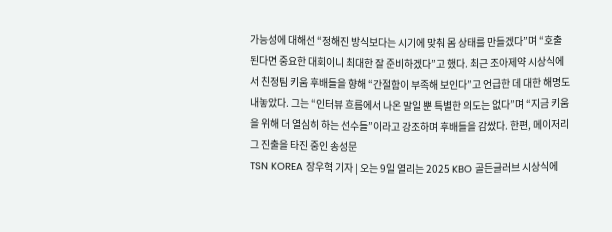가능성에 대해선 “정해진 방식보다는 시기에 맞춰 몸 상태를 만들겠다”며 “호출된다면 중요한 대회이니 최대한 잘 준비하겠다”고 했다. 최근 조아제약 시상식에서 친정팀 키움 후배들을 향해 “간절함이 부족해 보인다”고 언급한 데 대한 해명도 내놓았다. 그는 “인터뷰 흐름에서 나온 말일 뿐 특별한 의도는 없다”며 “지금 키움을 위해 더 열심히 하는 선수들”이라고 강조하며 후배들을 감쌌다. 한편, 메이저리그 진출을 타진 중인 송성문
TSN KOREA 장우혁 기자 | 오는 9일 열리는 2025 KBO 골든글러브 시상식에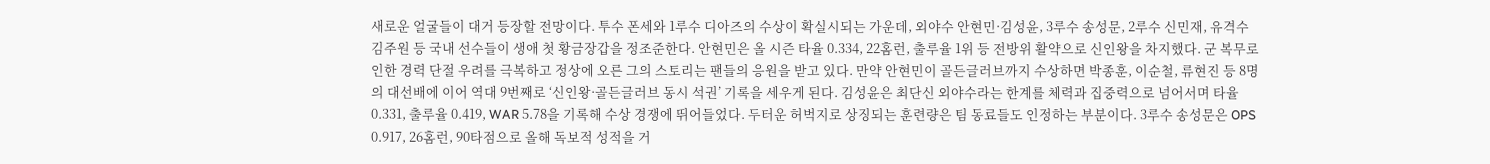새로운 얼굴들이 대거 등장할 전망이다. 투수 폰세와 1루수 디아즈의 수상이 확실시되는 가운데, 외야수 안현민·김성윤, 3루수 송성문, 2루수 신민재, 유격수 김주원 등 국내 선수들이 생애 첫 황금장갑을 정조준한다. 안현민은 올 시즌 타율 0.334, 22홈런, 출루율 1위 등 전방위 활약으로 신인왕을 차지했다. 군 복무로 인한 경력 단절 우려를 극복하고 정상에 오른 그의 스토리는 팬들의 응원을 받고 있다. 만약 안현민이 골든글러브까지 수상하면 박종훈, 이순철, 류현진 등 8명의 대선배에 이어 역대 9번째로 ‘신인왕·골든글러브 동시 석권’ 기록을 세우게 된다. 김성윤은 최단신 외야수라는 한계를 체력과 집중력으로 넘어서며 타율 0.331, 출루율 0.419, WAR 5.78을 기록해 수상 경쟁에 뛰어들었다. 두터운 허벅지로 상징되는 훈련량은 팀 동료들도 인정하는 부분이다. 3루수 송성문은 OPS 0.917, 26홈런, 90타점으로 올해 독보적 성적을 거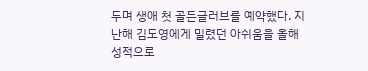두며 생애 첫 골든글러브를 예약했다. 지난해 김도영에게 밀렸던 아쉬움을 올해 성적으로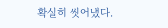확실히 씻어냈다.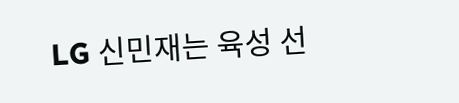LG 신민재는 육성 선